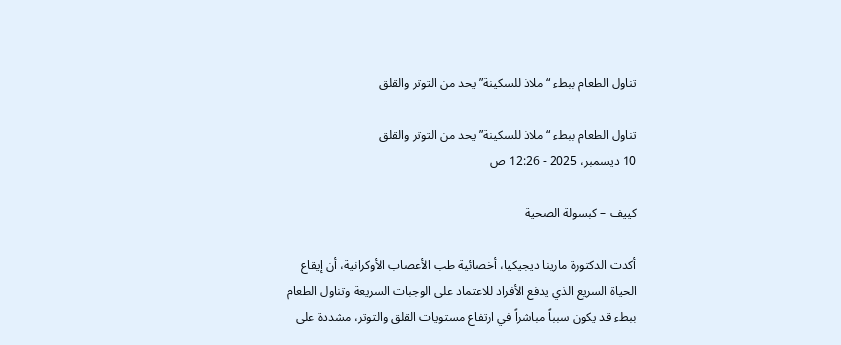تناول الطعام ببطء “ملاذ للسكينة” يحد من التوتر والقلق

تناول الطعام ببطء “ملاذ للسكينة” يحد من التوتر والقلق
10 ديسمبر، 2025 - 12:26 ص

كييف – كبسولة الصحية

أكدت الدكتورة مارينا ديجيكيا، أخصائية طب الأعصاب الأوكرانية، أن إيقاع الحياة السريع الذي يدفع الأفراد للاعتماد على الوجبات السريعة وتناول الطعام ببطء قد يكون سبباً مباشراً في ارتفاع مستويات القلق والتوتر، مشددة على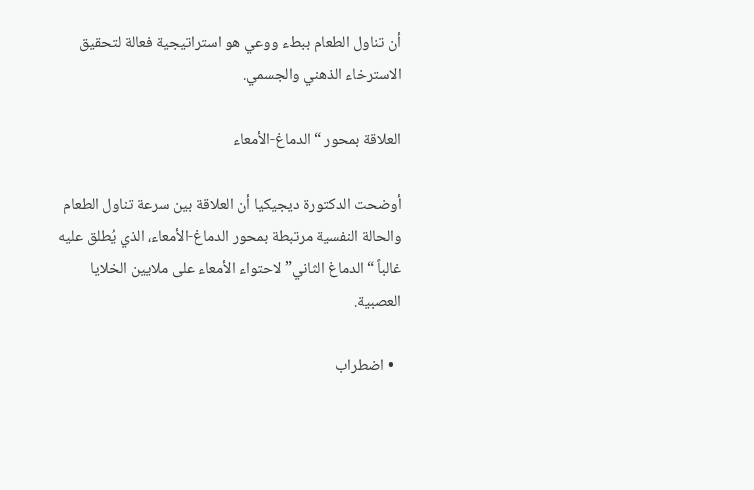أن تناول الطعام ببطء ووعي هو استراتيجية فعالة لتحقيق الاسترخاء الذهني والجسمي.

العلاقة بمحور “الدماغ-الأمعاء

أوضحت الدكتورة ديجيكيا أن العلاقة بين سرعة تناول الطعام والحالة النفسية مرتبطة بمحور الدماغ-الأمعاء، الذي يُطلق عليه غالباً “الدماغ الثاني” لاحتواء الأمعاء على ملايين الخلايا العصبية.

  • اضطراب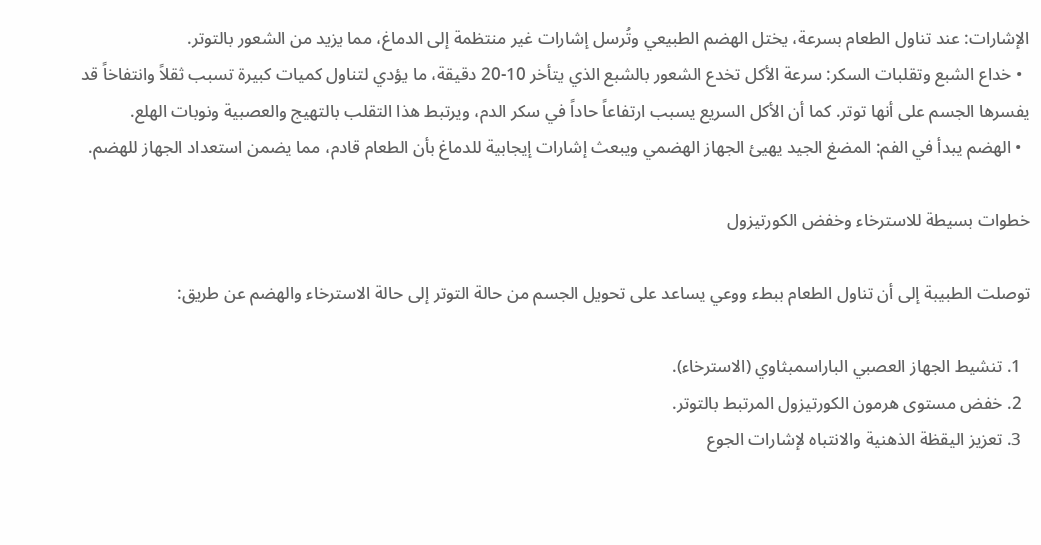الإشارات: عند تناول الطعام بسرعة، يختل الهضم الطبيعي وتُرسل إشارات غير منتظمة إلى الدماغ، مما يزيد من الشعور بالتوتر.
  • خداع الشبع وتقلبات السكر: سرعة الأكل تخدع الشعور بالشبع الذي يتأخر 10-20 دقيقة، ما يؤدي لتناول كميات كبيرة تسبب ثقلاً وانتفاخاً قد يفسرها الجسم على أنها توتر. كما أن الأكل السريع يسبب ارتفاعاً حاداً في سكر الدم، ويرتبط هذا التقلب بالتهيج والعصبية ونوبات الهلع.
  • الهضم يبدأ في الفم: المضغ الجيد يهيئ الجهاز الهضمي ويبعث إشارات إيجابية للدماغ بأن الطعام قادم، مما يضمن استعداد الجهاز للهضم.

خطوات بسيطة للاسترخاء وخفض الكورتيزول

توصلت الطبيبة إلى أن تناول الطعام ببطء ووعي يساعد على تحويل الجسم من حالة التوتر إلى حالة الاسترخاء والهضم عن طريق:

  1. تنشيط الجهاز العصبي الباراسمبثاوي (الاسترخاء).
  2. خفض مستوى هرمون الكورتيزول المرتبط بالتوتر.
  3. تعزيز اليقظة الذهنية والانتباه لإشارات الجوع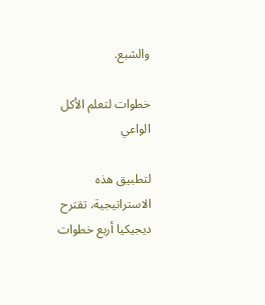والشبع.

خطوات لتعلم الأكل الواعي

لتطبيق هذه الاستراتيجية، تقترح ديجيكيا أربع خطوات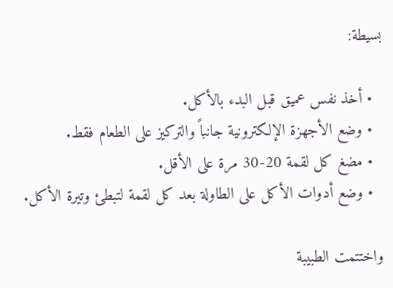بسيطة:

  • أخذ نفس عميق قبل البدء بالأكل.
  • وضع الأجهزة الإلكترونية جانباً والتركيز على الطعام فقط.
  • مضغ كل لقمة 20-30 مرة على الأقل.
  • وضع أدوات الأكل على الطاولة بعد كل لقمة لتبطئ وتيرة الأكل.

واختتمت الطبيبة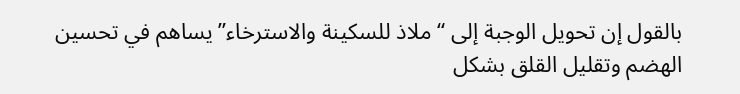بالقول إن تحويل الوجبة إلى “ملاذ للسكينة والاسترخاء” يساهم في تحسين الهضم وتقليل القلق بشكل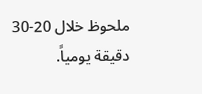ملحوظ خلال 20-30 دقيقة يومياً.